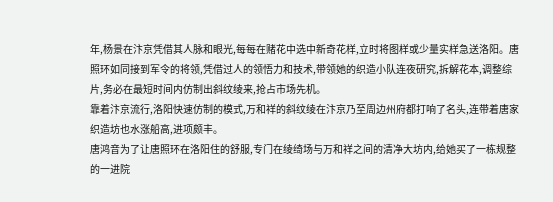年,杨景在汴京凭借其人脉和眼光,每每在赌花中选中新奇花样,立时将图样或少量实样急送洛阳。唐照环如同接到军令的将领,凭借过人的领悟力和技术,带领她的织造小队连夜研究,拆解花本,调整综片,务必在最短时间内仿制出斜纹绫来,抢占市场先机。
靠着汴京流行,洛阳快速仿制的模式,万和祥的斜纹绫在汴京乃至周边州府都打响了名头,连带着唐家织造坊也水涨船高,进项颇丰。
唐鸿音为了让唐照环在洛阳住的舒服,专门在绫绮场与万和祥之间的清净大坊内,给她买了一栋规整的一进院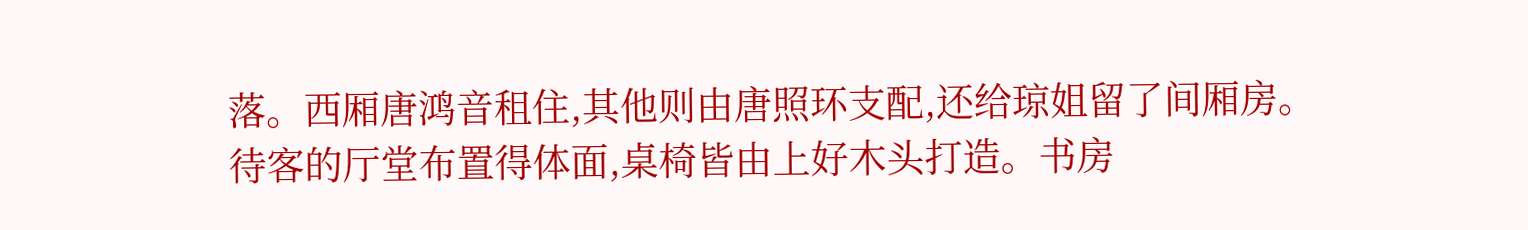落。西厢唐鸿音租住,其他则由唐照环支配,还给琼姐留了间厢房。
待客的厅堂布置得体面,桌椅皆由上好木头打造。书房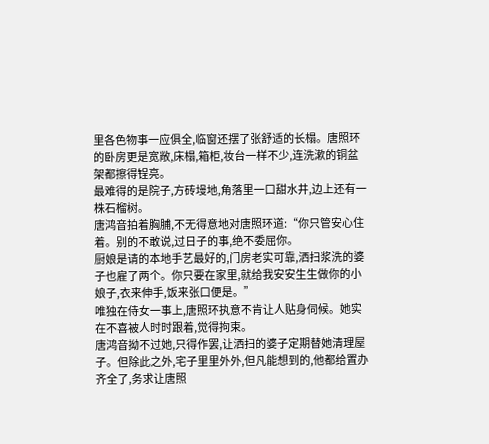里各色物事一应俱全,临窗还摆了张舒适的长榻。唐照环的卧房更是宽敞,床榻,箱柜,妆台一样不少,连洗漱的铜盆架都擦得锃亮。
最难得的是院子,方砖墁地,角落里一口甜水井,边上还有一株石榴树。
唐鸿音拍着胸脯,不无得意地对唐照环道:“你只管安心住着。别的不敢说,过日子的事,绝不委屈你。
厨娘是请的本地手艺最好的,门房老实可靠,洒扫浆洗的婆子也雇了两个。你只要在家里,就给我安安生生做你的小娘子,衣来伸手,饭来张口便是。”
唯独在侍女一事上,唐照环执意不肯让人贴身伺候。她实在不喜被人时时跟着,觉得拘束。
唐鸿音拗不过她,只得作罢,让洒扫的婆子定期替她清理屋子。但除此之外,宅子里里外外,但凡能想到的,他都给置办齐全了,务求让唐照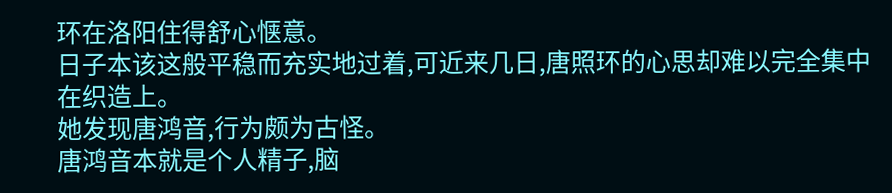环在洛阳住得舒心惬意。
日子本该这般平稳而充实地过着,可近来几日,唐照环的心思却难以完全集中在织造上。
她发现唐鸿音,行为颇为古怪。
唐鸿音本就是个人精子,脑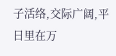子活络,交际广阔,平日里在万